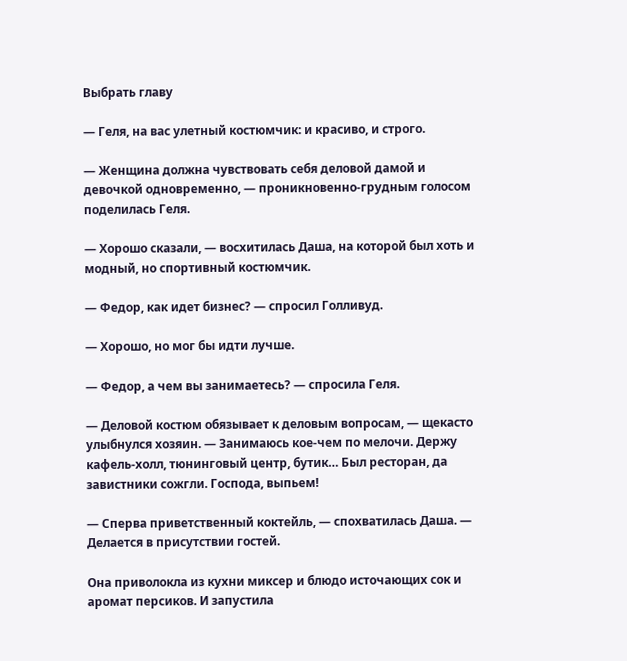Выбрать главу

— Геля, на вас улетный костюмчик: и красиво, и строго.

— Женщина должна чувствовать себя деловой дамой и девочкой одновременно, — проникновенно-грудным голосом поделилась Геля.

— Хорошо сказали, — восхитилась Даша, на которой был хоть и модный, но спортивный костюмчик.

— Федор, как идет бизнес? — спросил Голливуд.

— Хорошо, но мог бы идти лучше.

— Федор, а чем вы занимаетесь? — спросила Геля.

— Деловой костюм обязывает к деловым вопросам, — щекасто улыбнулся хозяин. — Занимаюсь кое-чем по мелочи. Держу кафель-холл, тюнинговый центр, бутик… Был ресторан, да завистники сожгли. Господа, выпьем!

— Сперва приветственный коктейль, — спохватилась Даша. — Делается в присутствии гостей.

Она приволокла из кухни миксер и блюдо источающих сок и аромат персиков. И запустила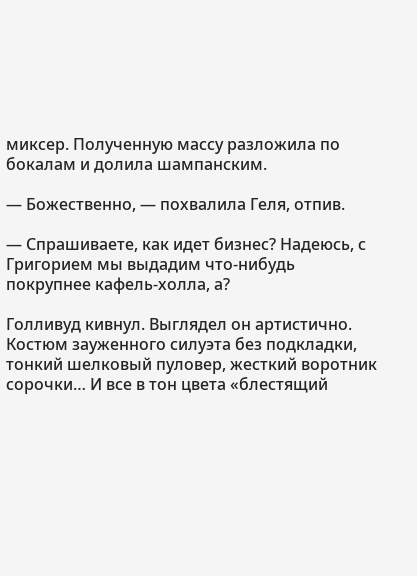миксер. Полученную массу разложила по бокалам и долила шампанским.

— Божественно, — похвалила Геля, отпив.

— Спрашиваете, как идет бизнес? Надеюсь, с Григорием мы выдадим что-нибудь покрупнее кафель-холла, а?

Голливуд кивнул. Выглядел он артистично. Костюм зауженного силуэта без подкладки, тонкий шелковый пуловер, жесткий воротник сорочки… И все в тон цвета «блестящий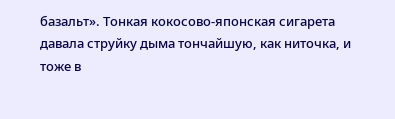базальт». Тонкая кокосово-японская сигарета давала струйку дыма тончайшую, как ниточка, и тоже в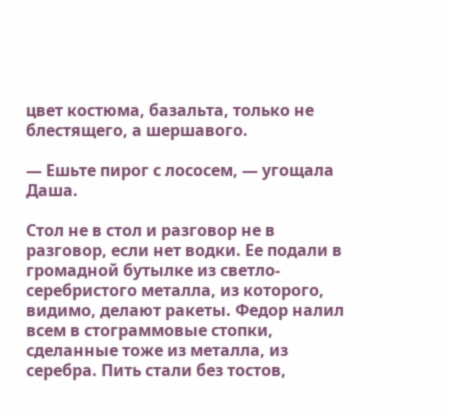цвет костюма, базальта, только не блестящего, а шершавого.

— Ешьте пирог с лососем, — угощала Даша.

Стол не в стол и разговор не в разговор, если нет водки. Ее подали в громадной бутылке из светло-серебристого металла, из которого, видимо, делают ракеты. Федор налил всем в стограммовые стопки, сделанные тоже из металла, из серебра. Пить стали без тостов,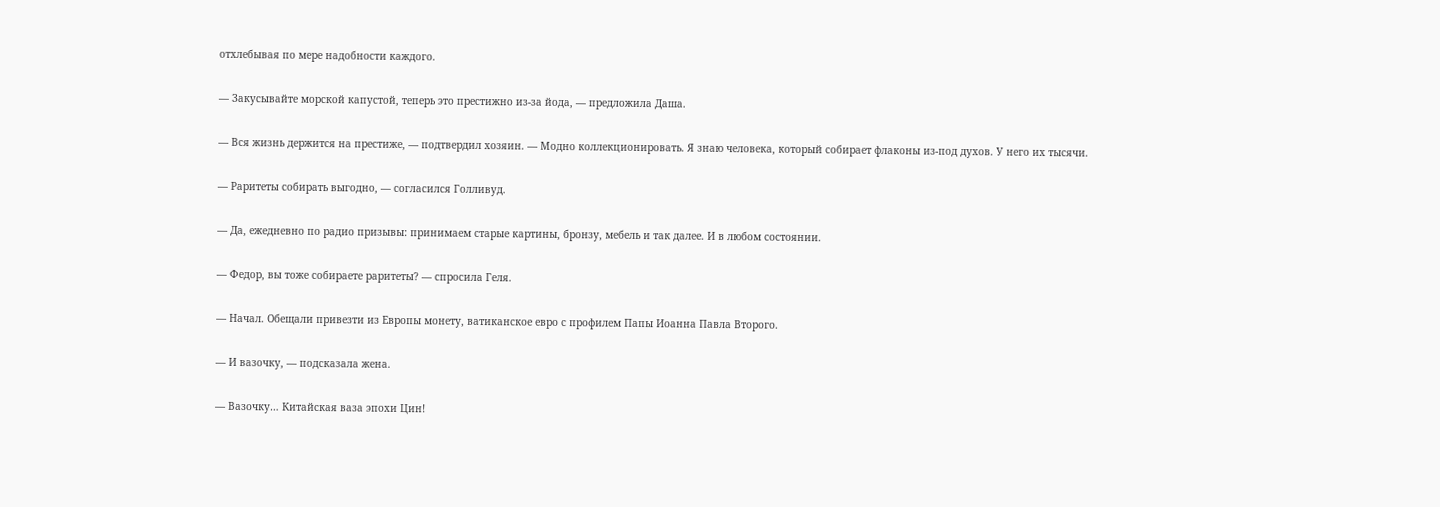отхлебывая по мере надобности каждого.

— Закусывайте морской капустой, теперь это престижно из-за йода, — предложила Даша.

— Вся жизнь держится на престиже, — подтвердил хозяин. — Модно коллекционировать. Я знаю человека, который собирает флаконы из-под духов. У него их тысячи.

— Раритеты собирать выгодно, — согласился Голливуд.

— Да, ежедневно по радио призывы: принимаем старые картины, бронзу, мебель и так далее. И в любом состоянии.

— Федор, вы тоже собираете раритеты? — спросила Геля.

— Начал. Обещали привезти из Европы монету, ватиканское евро с профилем Папы Иоанна Павла Второго.

— И вазочку, — подсказала жена.

— Вазочку… Китайская ваза эпохи Цин!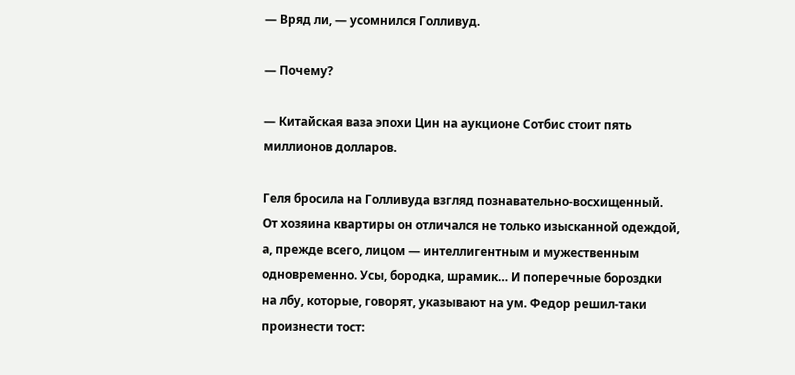— Вряд ли, — усомнился Голливуд.

— Почему?

— Китайская ваза эпохи Цин на аукционе Сотбис стоит пять миллионов долларов.

Геля бросила на Голливуда взгляд познавательно-восхищенный. От хозяина квартиры он отличался не только изысканной одеждой, а, прежде всего, лицом — интеллигентным и мужественным одновременно. Усы, бородка, шрамик… И поперечные бороздки на лбу, которые, говорят, указывают на ум. Федор решил-таки произнести тост: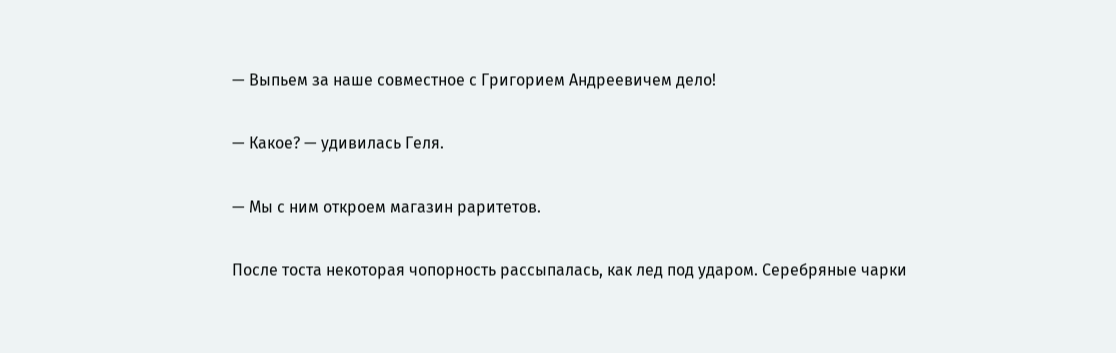— Выпьем за наше совместное с Григорием Андреевичем дело!

— Какое? — удивилась Геля.

— Мы с ним откроем магазин раритетов.

После тоста некоторая чопорность рассыпалась, как лед под ударом. Серебряные чарки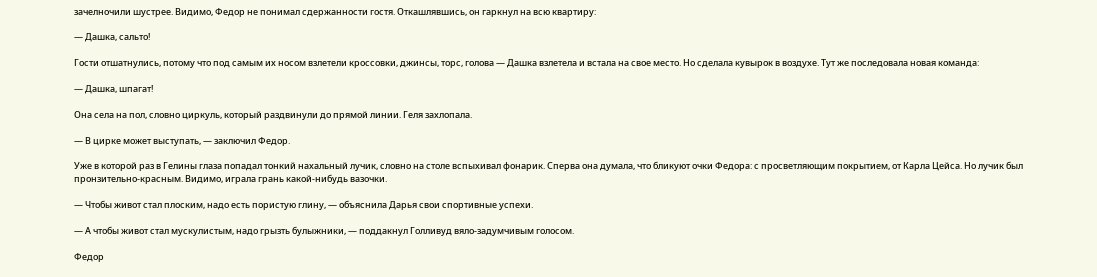зачелночили шустрее. Видимо, Федор не понимал сдержанности гостя. Откашлявшись, он гаркнул на всю квартиру:

— Дашка, сальто!

Гости отшатнулись, потому что под самым их носом взлетели кроссовки, джинсы, торс, голова — Дашка взлетела и встала на свое место. Но сделала кувырок в воздухе. Тут же последовала новая команда:

— Дашка, шпагат!

Она села на пол, словно циркуль, который раздвинули до прямой линии. Геля захлопала.

— В цирке может выступать, — заключил Федор.

Уже в которой раз в Гелины глаза попадал тонкий нахальный лучик, словно на столе вспыхивал фонарик. Сперва она думала, что бликуют очки Федора: с просветляющим покрытием, от Карла Цейса. Но лучик был пронзительно-красным. Видимо, играла грань какой-нибудь вазочки.

— Чтобы живот стал плоским, надо есть пористую глину, — объяснила Дарья свои спортивные успехи.

— А чтобы живот стал мускулистым, надо грызть булыжники, — поддакнул Голливуд вяло-задумчивым голосом.

Федор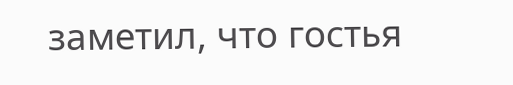заметил, что гостья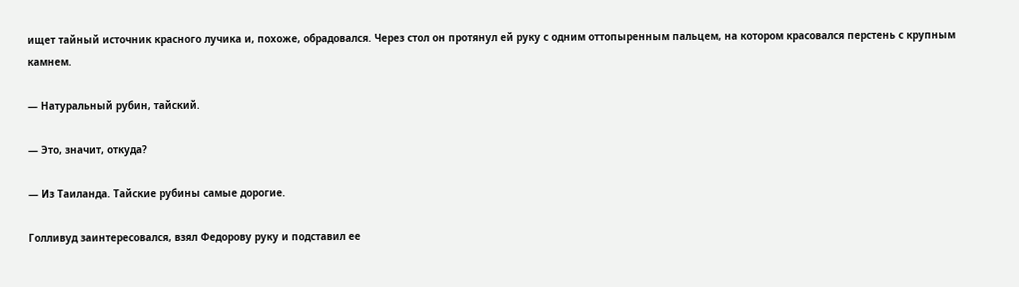ищет тайный источник красного лучика и, похоже, обрадовался. Через стол он протянул ей руку с одним оттопыренным пальцем, на котором красовался перстень с крупным камнем.

— Натуральный рубин, тайский.

— Это, значит, откуда?

— Из Таиланда. Тайские рубины самые дорогие.

Голливуд заинтересовался, взял Федорову руку и подставил ее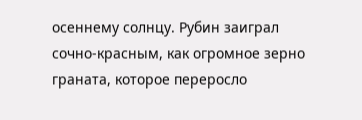осеннему солнцу. Рубин заиграл сочно-красным, как огромное зерно граната, которое переросло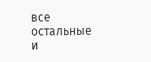все остальные и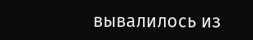вывалилось из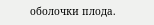оболочки плода.